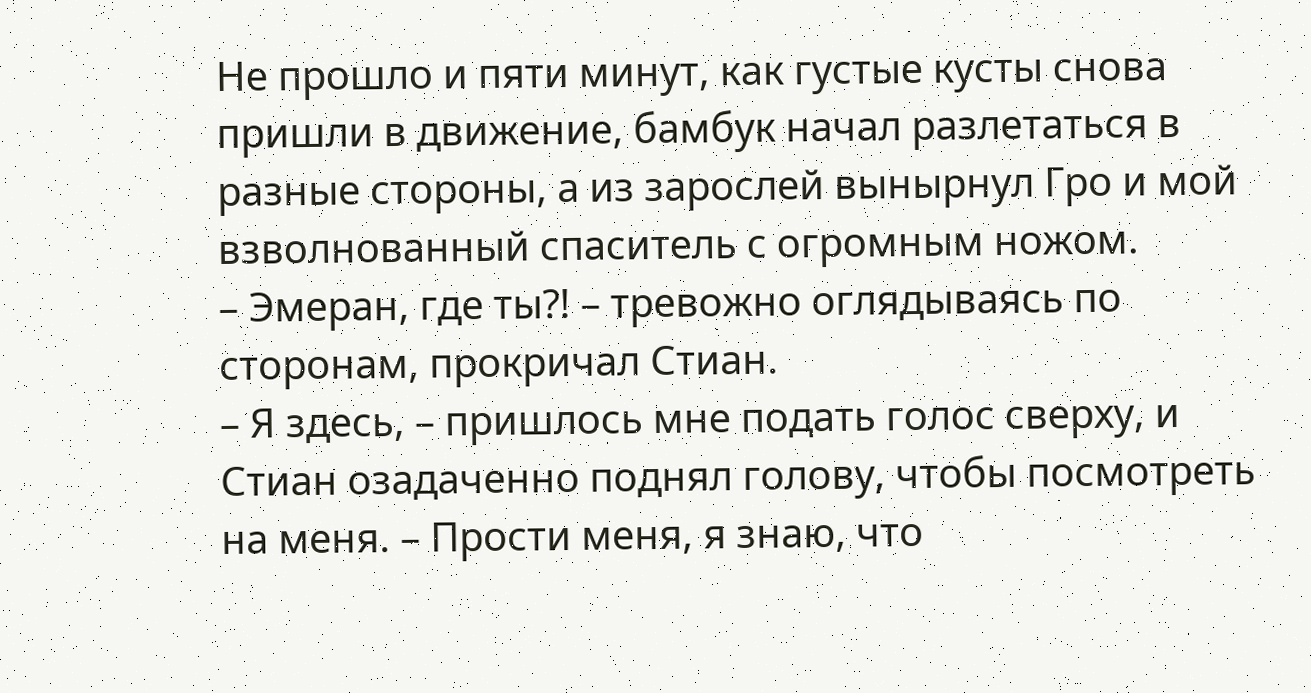Не прошло и пяти минут, как густые кусты снова пришли в движение, бамбук начал разлетаться в разные стороны, а из зарослей вынырнул Гро и мой взволнованный спаситель с огромным ножом.
– Эмеран, где ты?! – тревожно оглядываясь по сторонам, прокричал Стиан.
– Я здесь, – пришлось мне подать голос сверху, и Стиан озадаченно поднял голову, чтобы посмотреть на меня. – Прости меня, я знаю, что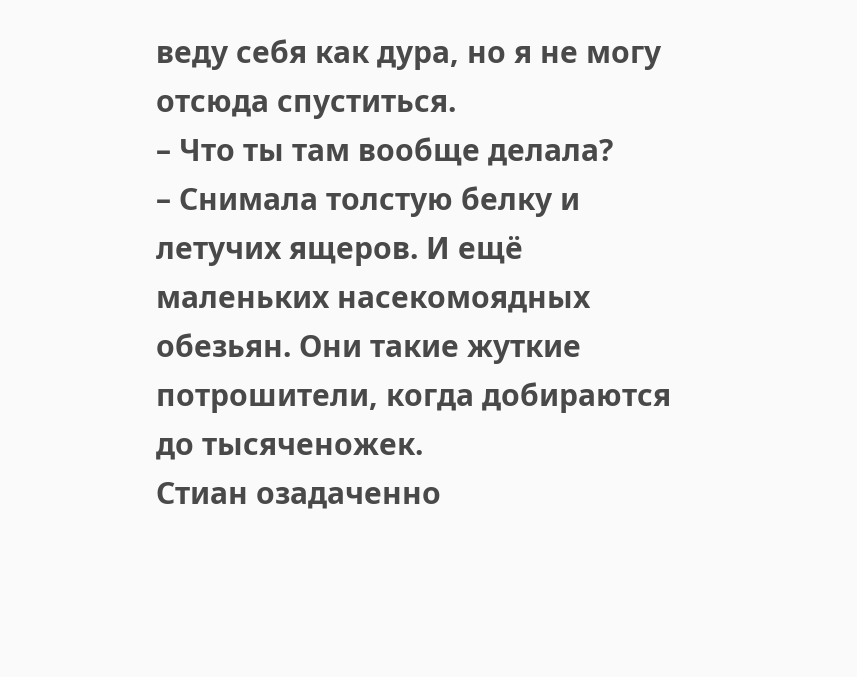веду себя как дура, но я не могу отсюда спуститься.
– Что ты там вообще делала?
– Снимала толстую белку и летучих ящеров. И ещё маленьких насекомоядных обезьян. Они такие жуткие потрошители, когда добираются до тысяченожек.
Стиан озадаченно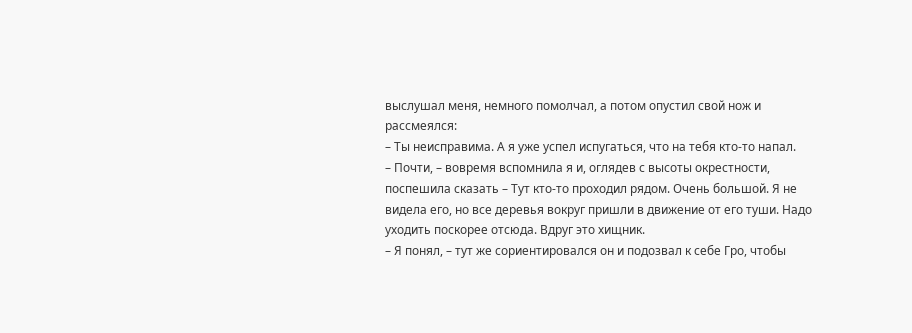выслушал меня, немного помолчал, а потом опустил свой нож и рассмеялся:
– Ты неисправима. А я уже успел испугаться, что на тебя кто-то напал.
– Почти, – вовремя вспомнила я и, оглядев с высоты окрестности, поспешила сказать – Тут кто-то проходил рядом. Очень большой. Я не видела его, но все деревья вокруг пришли в движение от его туши. Надо уходить поскорее отсюда. Вдруг это хищник.
– Я понял, – тут же сориентировался он и подозвал к себе Гро, чтобы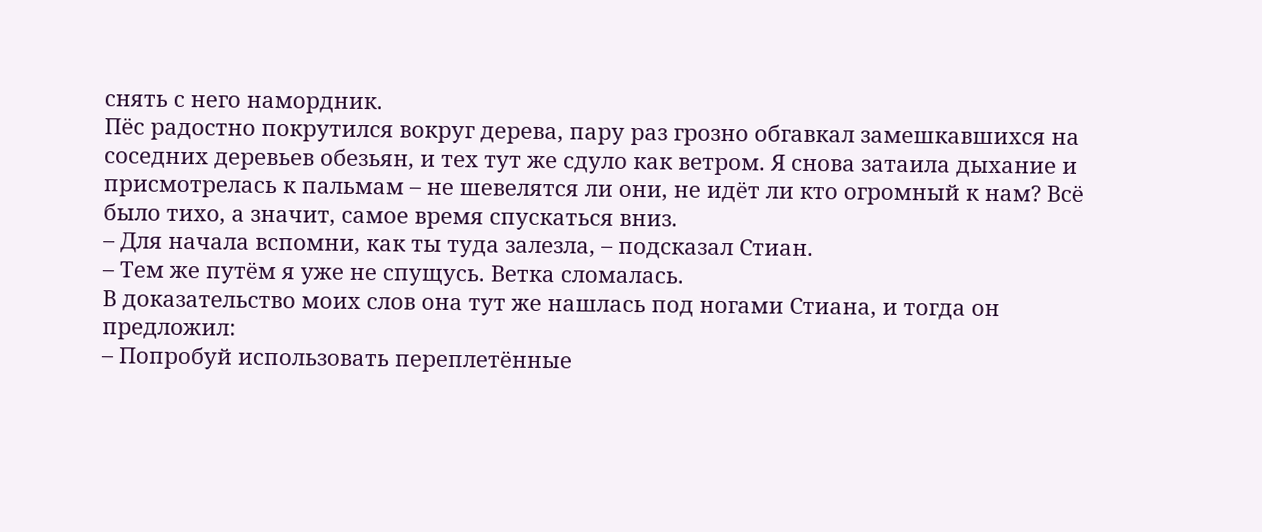снять с него намордник.
Пёс радостно покрутился вокруг дерева, пару раз грозно обгавкал замешкавшихся на соседних деревьев обезьян, и тех тут же сдуло как ветром. Я снова затаила дыхание и присмотрелась к пальмам – не шевелятся ли они, не идёт ли кто огромный к нам? Всё было тихо, а значит, самое время спускаться вниз.
– Для начала вспомни, как ты туда залезла, – подсказал Стиан.
– Тем же путём я уже не спущусь. Ветка сломалась.
В доказательство моих слов она тут же нашлась под ногами Стиана, и тогда он предложил:
– Попробуй использовать переплетённые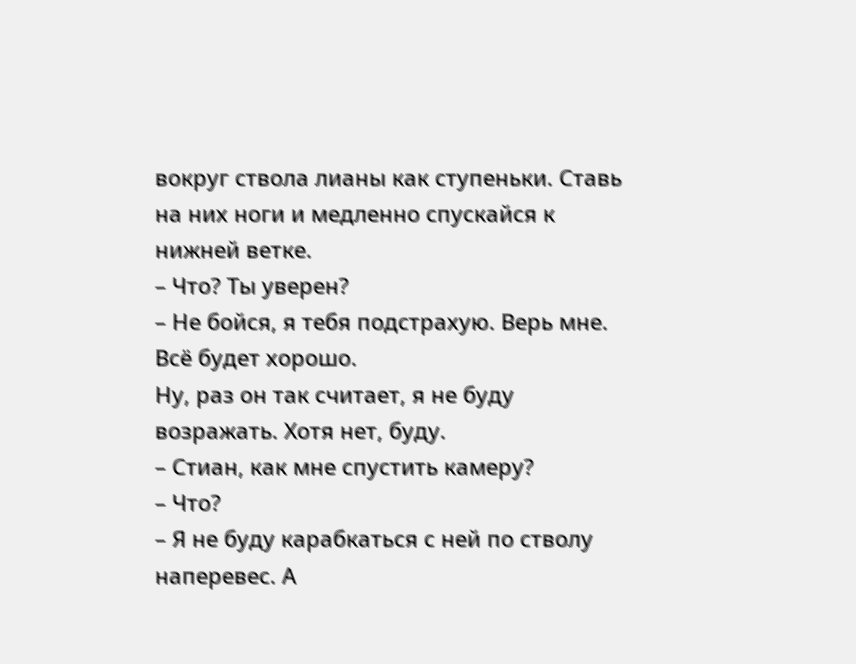вокруг ствола лианы как ступеньки. Ставь на них ноги и медленно спускайся к нижней ветке.
– Что? Ты уверен?
– Не бойся, я тебя подстрахую. Верь мне. Всё будет хорошо.
Ну, раз он так считает, я не буду возражать. Хотя нет, буду.
– Стиан, как мне спустить камеру?
– Что?
– Я не буду карабкаться с ней по стволу наперевес. А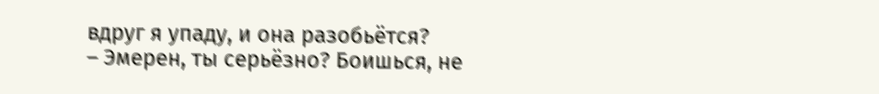вдруг я упаду, и она разобьётся?
– Эмерен, ты серьёзно? Боишься, не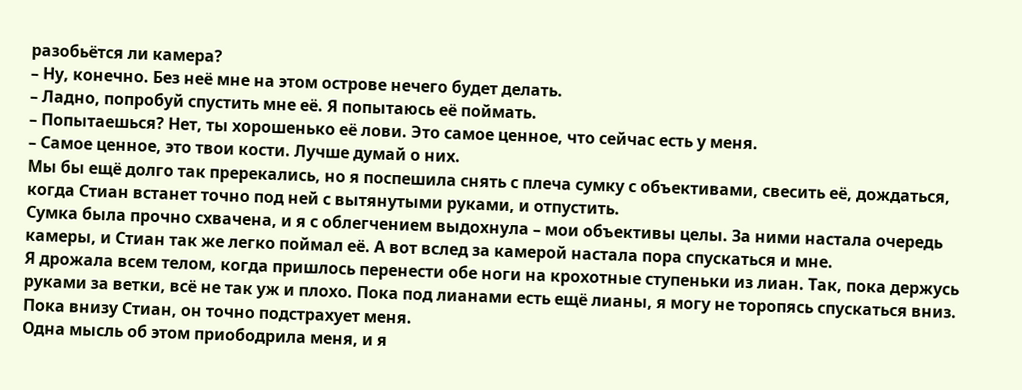разобьётся ли камера?
– Ну, конечно. Без неё мне на этом острове нечего будет делать.
– Ладно, попробуй спустить мне её. Я попытаюсь её поймать.
– Попытаешься? Нет, ты хорошенько её лови. Это самое ценное, что сейчас есть у меня.
– Самое ценное, это твои кости. Лучше думай о них.
Мы бы ещё долго так пререкались, но я поспешила снять с плеча сумку с объективами, свесить её, дождаться, когда Стиан встанет точно под ней с вытянутыми руками, и отпустить.
Сумка была прочно схвачена, и я с облегчением выдохнула – мои объективы целы. За ними настала очередь камеры, и Стиан так же легко поймал её. А вот вслед за камерой настала пора спускаться и мне.
Я дрожала всем телом, когда пришлось перенести обе ноги на крохотные ступеньки из лиан. Так, пока держусь руками за ветки, всё не так уж и плохо. Пока под лианами есть ещё лианы, я могу не торопясь спускаться вниз. Пока внизу Стиан, он точно подстрахует меня.
Одна мысль об этом приободрила меня, и я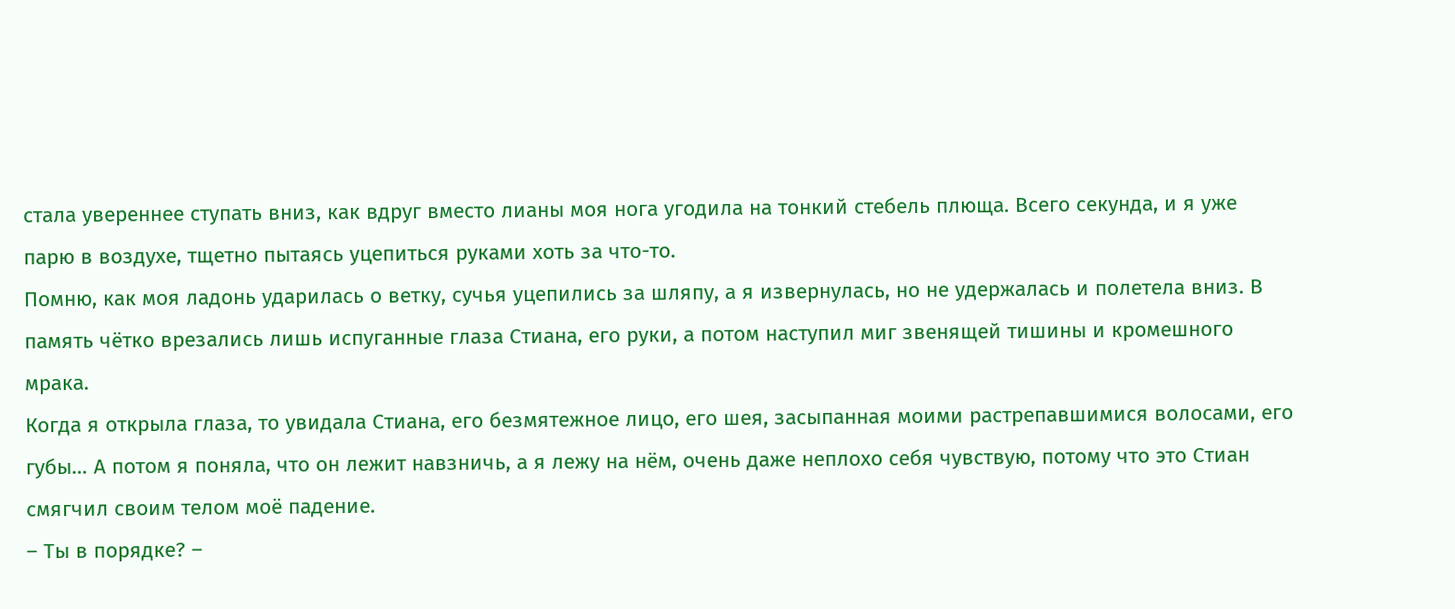стала увереннее ступать вниз, как вдруг вместо лианы моя нога угодила на тонкий стебель плюща. Всего секунда, и я уже парю в воздухе, тщетно пытаясь уцепиться руками хоть за что-то.
Помню, как моя ладонь ударилась о ветку, сучья уцепились за шляпу, а я извернулась, но не удержалась и полетела вниз. В память чётко врезались лишь испуганные глаза Стиана, его руки, а потом наступил миг звенящей тишины и кромешного мрака.
Когда я открыла глаза, то увидала Стиана, его безмятежное лицо, его шея, засыпанная моими растрепавшимися волосами, его губы… А потом я поняла, что он лежит навзничь, а я лежу на нём, очень даже неплохо себя чувствую, потому что это Стиан смягчил своим телом моё падение.
– Ты в порядке? –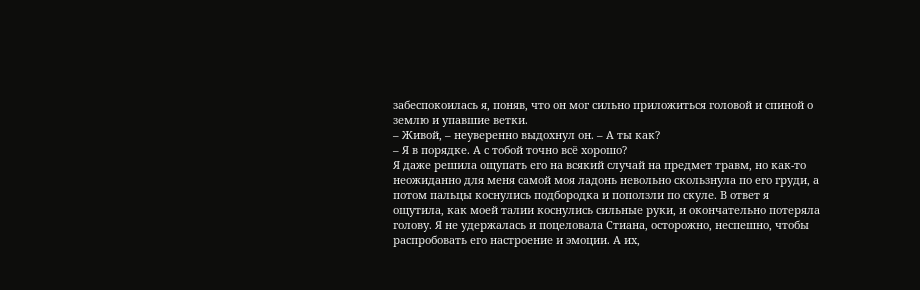забеспокоилась я, поняв, что он мог сильно приложиться головой и спиной о землю и упавшие ветки.
– Живой, – неуверенно выдохнул он. – А ты как?
– Я в порядке. А с тобой точно всё хорошо?
Я даже решила ощупать его на всякий случай на предмет травм, но как-то неожиданно для меня самой моя ладонь невольно скользнула по его груди, а потом пальцы коснулись подбородка и поползли по скуле. В ответ я ощутила, как моей талии коснулись сильные руки, и окончательно потеряла голову. Я не удержалась и поцеловала Стиана, осторожно, неспешно, чтобы распробовать его настроение и эмоции. А их,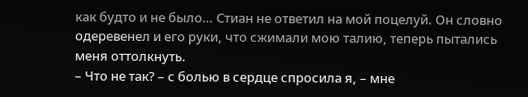как будто и не было… Стиан не ответил на мой поцелуй. Он словно одеревенел и его руки, что сжимали мою талию, теперь пытались меня оттолкнуть.
– Что не так? – с болью в сердце спросила я, – мне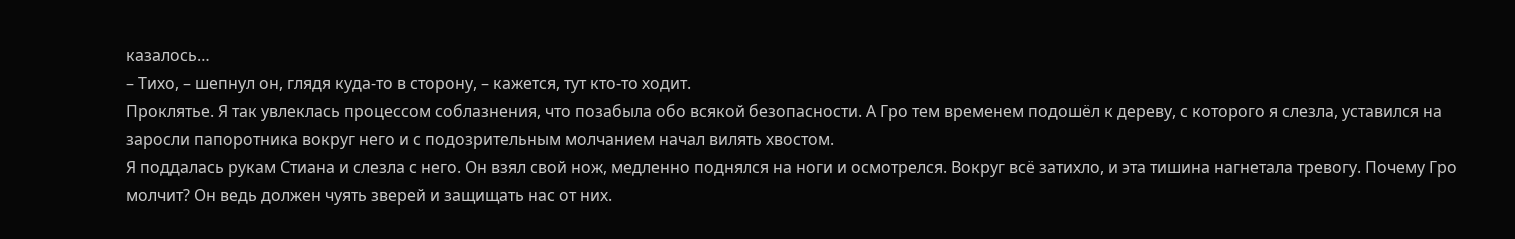казалось…
– Тихо, – шепнул он, глядя куда-то в сторону, – кажется, тут кто-то ходит.
Проклятье. Я так увлеклась процессом соблазнения, что позабыла обо всякой безопасности. А Гро тем временем подошёл к дереву, с которого я слезла, уставился на заросли папоротника вокруг него и с подозрительным молчанием начал вилять хвостом.
Я поддалась рукам Стиана и слезла с него. Он взял свой нож, медленно поднялся на ноги и осмотрелся. Вокруг всё затихло, и эта тишина нагнетала тревогу. Почему Гро молчит? Он ведь должен чуять зверей и защищать нас от них.